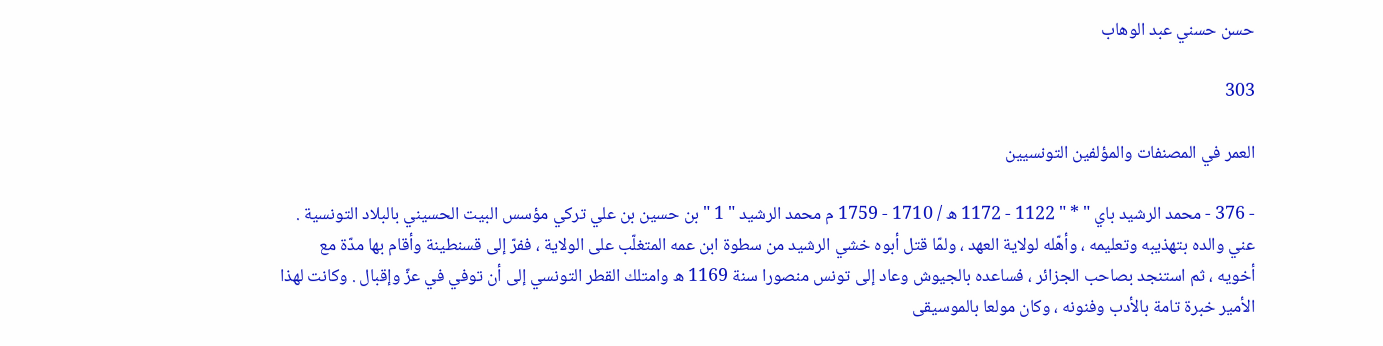حسن حسني عبد الوهاب

303

العمر في المصنفات والمؤلفين التونسيين

- 376 - محمد الرشيد باي " * " 1122 - 1172 ه / 1710 - 1759 م محمد الرشيد " 1 " بن حسين بن علي تركي مؤسس البيت الحسيني بالبلاد التونسية . عني والده بتهذيبه وتعليمه ، وأهّله لولاية العهد ، ولمّا قتل أبوه خشي الرشيد من سطوة ابن عمه المتغلّب على الولاية ، ففرّ إلى قسنطينة وأقام بها مدّة مع أخويه ، ثم استنجد بصاحب الجزائر ، فساعده بالجيوش وعاد إلى تونس منصورا سنة 1169 ه وامتلك القطر التونسي إلى أن توفي في عزّ وإقبال . وكانت لهذا الأمير خبرة تامة بالأدب وفنونه ، وكان مولعا بالموسيقى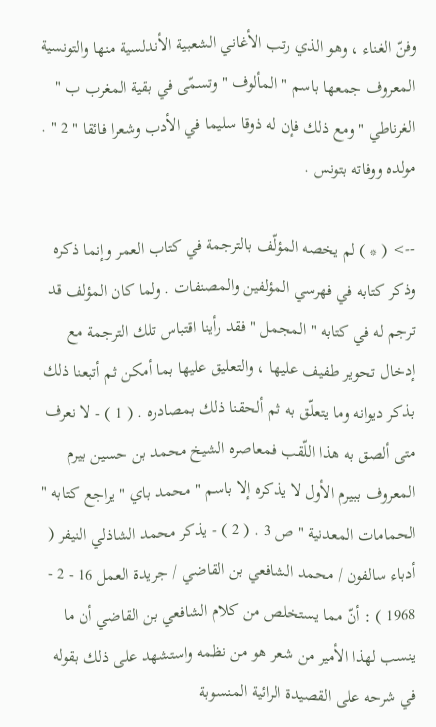وفنّ الغناء ، وهو الذي رتب الأغاني الشعبية الأندلسية منها والتونسية المعروف جمعها باسم " المألوف " وتسمّى في بقية المغرب ب " الغرناطي " ومع ذلك فإن له ذوقا سليما في الأدب وشعرا فائقا " 2 " . مولده ووفاته بتونس .

--> ( * ) لم يخصه المؤلّف بالترجمة في كتاب العمر وإنما ذكره وذكر كتابه في فهرسي المؤلفين والمصنفات . ولما كان المؤلف قد ترجم له في كتابه " المجمل " فقد رأينا اقتباس تلك الترجمة مع إدخال تحوير طفيف عليها ، والتعليق عليها بما أمكن ثم أتبعنا ذلك بذكر ديوانه وما يتعلّق به ثم ألحقنا ذلك بمصادره . ( 1 ) - لا نعرف متى ألصق به هذا اللّقب فمعاصره الشيخ محمد بن حسين بيرم المعروف ببيرم الأول لا يذكره إلا باسم " محمد باي " يراجع كتابه " الحمامات المعدنية " ص 3 . ( 2 ) - يذكر محمد الشاذلي النيفر ( أدباء سالفون / محمد الشافعي بن القاضي / جريدة العمل 16 - 2 - 1968 ) : أنّ مما يستخلص من كلام الشافعي بن القاضي أن ما ينسب لهذا الأمير من شعر هو من نظمه واستشهد على ذلك بقوله في شرحه على القصيدة الرائية المنسوبة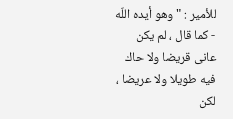للأمير : " وهو أيده اللّه - كما قال ، لم يكن عانى قريضا ولا حاك فيه طويلا ولا عريضا ، لكن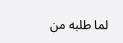لما طلبه من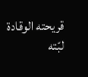قريحته الوقادة لبّته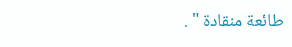طائعة منقادة " .